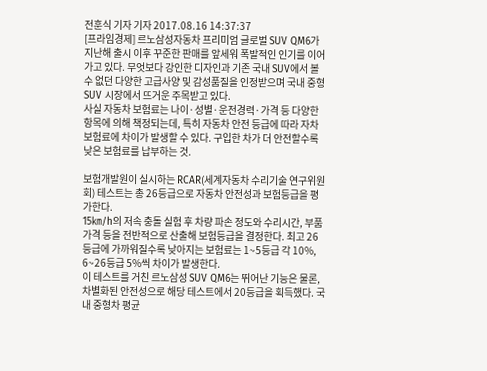전훈식 기자 기자 2017.08.16 14:37:37
[프라임경제] 르노삼성자동차 프리미엄 글로벌 SUV QM6가 지난해 출시 이후 꾸준한 판매를 앞세워 폭발적인 인기를 이어가고 있다. 무엇보다 강인한 디자인과 기존 국내 SUV에서 볼 수 없던 다양한 고급사양 및 감성품질을 인정받으며 국내 중형 SUV 시장에서 뜨거운 주목받고 있다.
사실 자동차 보험료는 나이·성별·운전경력·가격 등 다양한 항목에 의해 책정되는데, 특히 자동차 안전 등급에 따라 자차 보험료에 차이가 발생할 수 있다. 구입한 차가 더 안전할수록 낮은 보험료를 납부하는 것.

보험개발원이 실시하는 RCAR(세계자동차 수리기술 연구위원회) 테스트는 총 26등급으로 자동차 안전성과 보험등급을 평가한다.
15㎞/h의 저속 충돌 실험 후 차량 파손 정도와 수리시간, 부품 가격 등을 전반적으로 산출해 보험등급을 결정한다. 최고 26등급에 가까워질수록 낮아지는 보험료는 1~5등급 각 10%, 6~26등급 5%씩 차이가 발생한다.
이 테스트를 거친 르노삼성 SUV QM6는 뛰어난 기능은 물론, 차별화된 안전성으로 해당 테스트에서 20등급을 획득했다. 국내 중형차 평균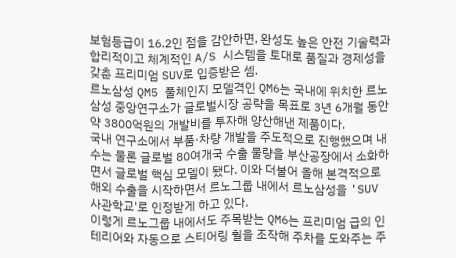보험등급이 16.2인 점을 감안하면, 완성도 높은 안전 기술력과 합리적이고 체계적인 A/S 시스템을 토대로 품질과 경제성을 갖춘 프리미엄 SUV로 입증받은 셈.
르노삼성 QM5 풀체인지 모델격인 QM6는 국내에 위치한 르노삼성 중앙연구소가 글로벌시장 공략을 목표로 3년 6개월 동안 약 3800억원의 개발비를 투자해 양산해낸 제품이다.
국내 연구소에서 부품·차량 개발을 주도적으로 진행했으며 내수는 물론 글로벌 80여개국 수출 물량을 부산공장에서 소화하면서 글로벌 핵심 모델이 됐다. 이와 더불어 올해 본격적으로 해외 수출을 시작하면서 르노그룹 내에서 르노삼성을 'SUV 사관학교'로 인정받게 하고 있다.
이렇게 르노그룹 내에서도 주목받는 QM6는 프리미엄 급의 인테리어와 자동으로 스티어링 휠을 조작해 주차를 도와주는 주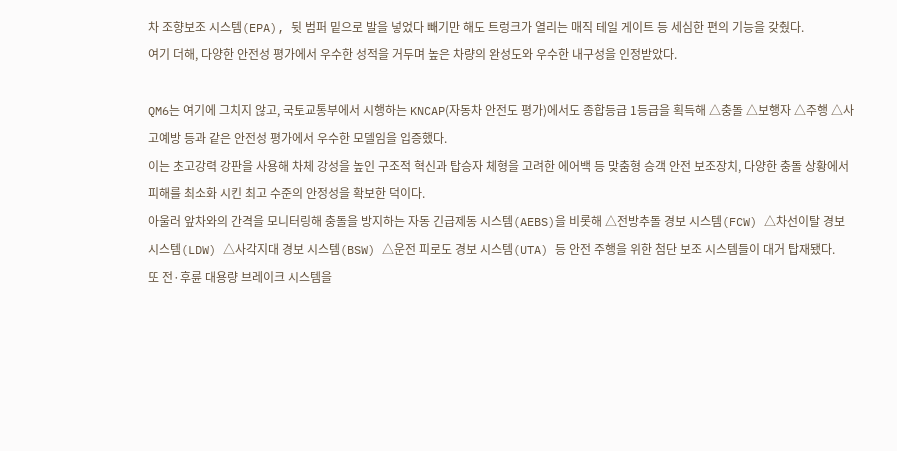차 조향보조 시스템(EPA), 뒷 범퍼 밑으로 발을 넣었다 빼기만 해도 트렁크가 열리는 매직 테일 게이트 등 세심한 편의 기능을 갖췄다.
여기 더해, 다양한 안전성 평가에서 우수한 성적을 거두며 높은 차량의 완성도와 우수한 내구성을 인정받았다.

QM6는 여기에 그치지 않고, 국토교통부에서 시행하는 KNCAP(자동차 안전도 평가)에서도 종합등급 1등급을 획득해 △충돌 △보행자 △주행 △사고예방 등과 같은 안전성 평가에서 우수한 모델임을 입증했다.
이는 초고강력 강판을 사용해 차체 강성을 높인 구조적 혁신과 탑승자 체형을 고려한 에어백 등 맞춤형 승객 안전 보조장치, 다양한 충돌 상황에서 피해를 최소화 시킨 최고 수준의 안정성을 확보한 덕이다.
아울러 앞차와의 간격을 모니터링해 충돌을 방지하는 자동 긴급제동 시스템(AEBS)을 비롯해 △전방추돌 경보 시스템(FCW) △차선이탈 경보 시스템(LDW) △사각지대 경보 시스템(BSW) △운전 피로도 경보 시스템(UTA) 등 안전 주행을 위한 첨단 보조 시스템들이 대거 탑재됐다.
또 전·후륜 대용량 브레이크 시스템을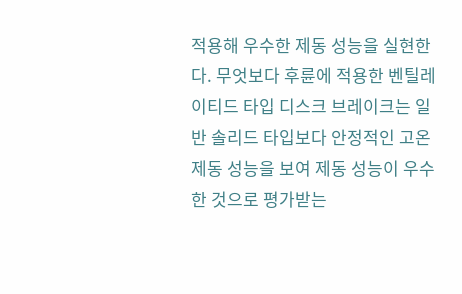적용해 우수한 제동 성능을 실현한다. 무엇보다 후륜에 적용한 벤틸레이티드 타입 디스크 브레이크는 일반 솔리드 타입보다 안정적인 고온제동 성능을 보여 제동 성능이 우수한 것으로 평가받는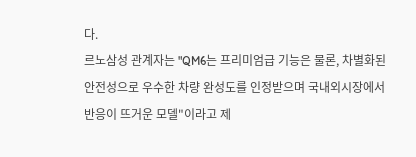다.
르노삼성 관계자는 "QM6는 프리미엄급 기능은 물론, 차별화된 안전성으로 우수한 차량 완성도를 인정받으며 국내외시장에서 반응이 뜨거운 모델"이라고 제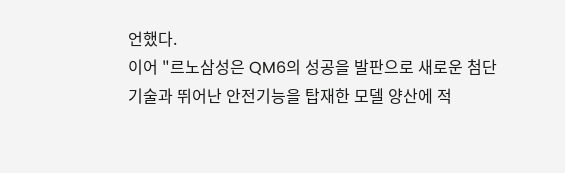언했다.
이어 "르노삼성은 QM6의 성공을 발판으로 새로운 첨단 기술과 뛰어난 안전기능을 탑재한 모델 양산에 적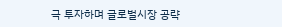극 투자하며 글로벌시장 공략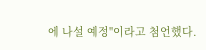에 나설 예정"이라고 첨언했다.